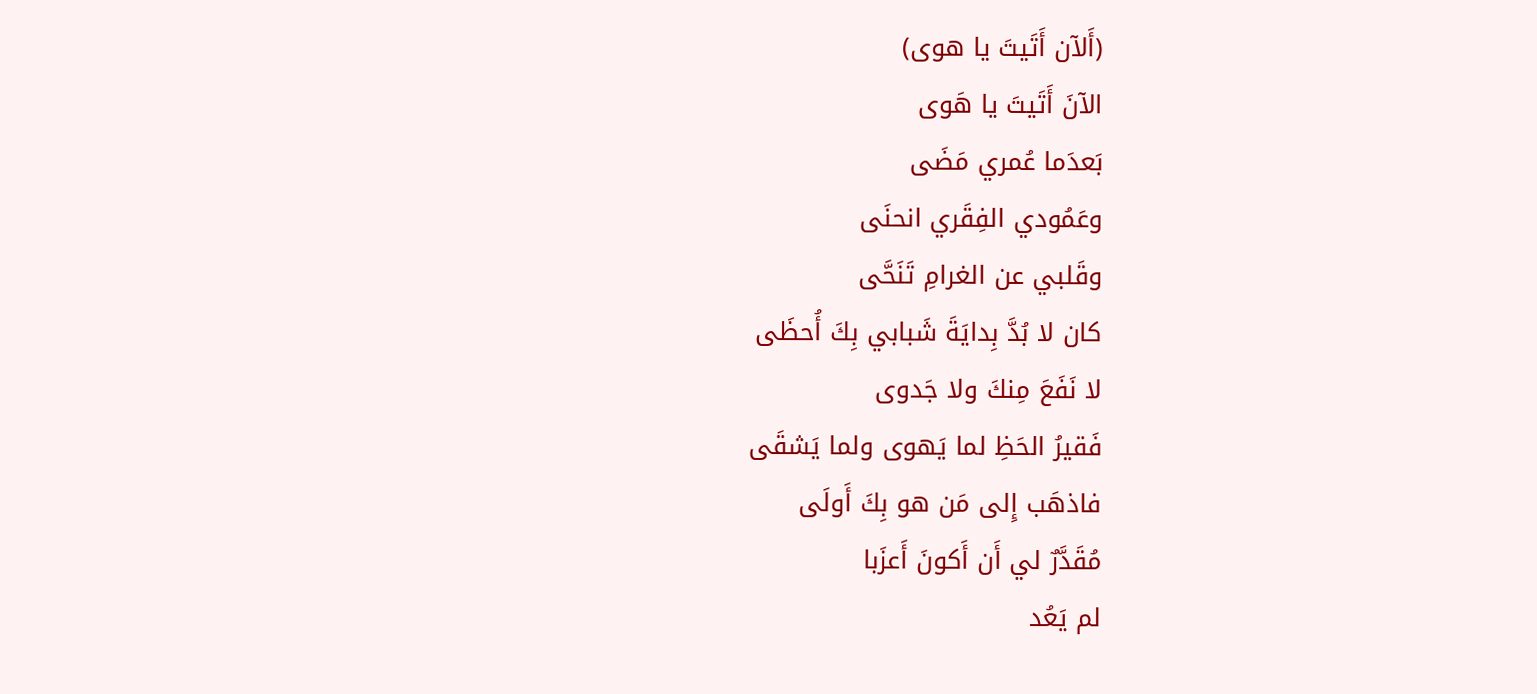(أَلآن أَتَيتَ يا هوى)
الآنَ أَتَيتَ يا هَوى
بَعدَما عُمري مَضَى
وعَمُودي الفِقَري انحنَى
وقَلبي عن الغرامِ تَنَحَّى
كان لا بُدَّ بِدايَةَ شَبابي بِكَ أُحظَى
لا نَفَعَ مِنكَ ولا جَدوى
فَقيرُ الحَظِ لما يَهوى ولما يَشقَى
فاذهَب إِلى مَن هو بِكَ أَولَى
مُقَدَّرٌ لي أَن أَكونَ أَعزَبا
لم يَعُد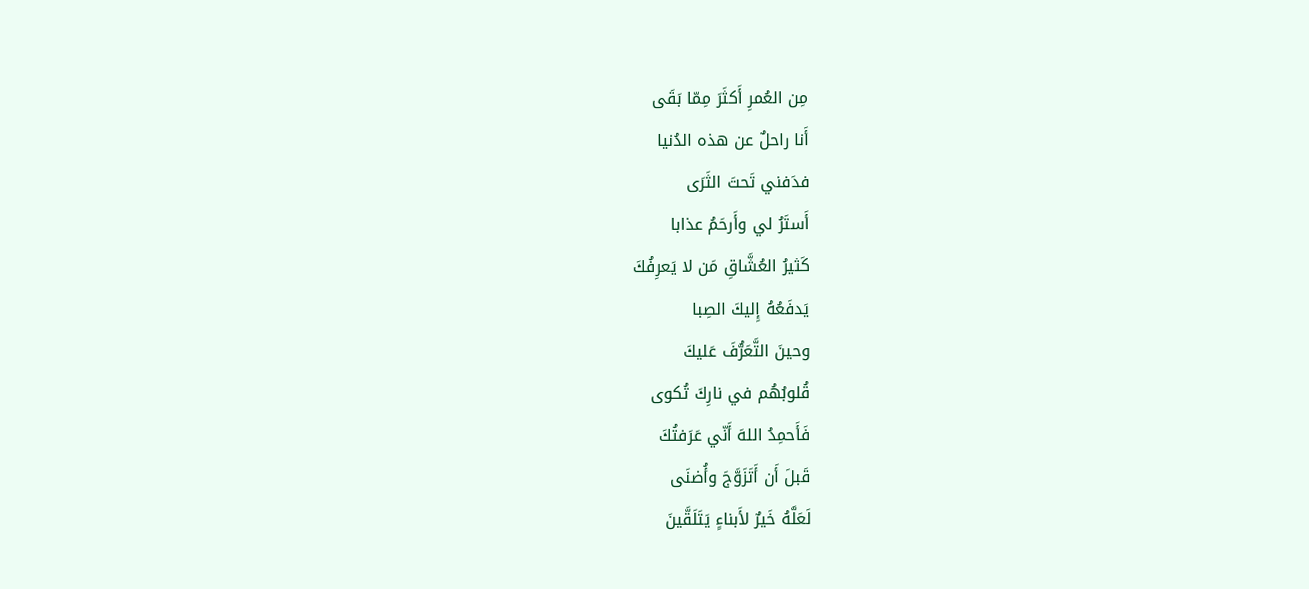مِن العُمرِ أَكثَرَ مِمّا بَقَى
أَنا راحلٌ عن هذه الدُنيا
فدَفني تَحتَ الثَرَى
أَستَرُ لي وأَرحَمُ عذابا
كَثيرُ العُشَّاقِ مَن لا يَعرِفُكَ
يَدفَعُهُ إِليكَ الصِبا
وحينَ التَّعَرُّفَ عَليكَ
قُلوبُهُم في نارِكَ تُكوى
فَأَحمِدُ اللهَ أَنّي عَرَفتُكَ
قَبلَ أَن أَتَزَوَّجَ وأُضنَى
لَعَلَّهُ خَيرٌ لأَبناءٍ يَتَلَقَّينَ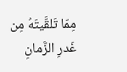مِمّا تَلقَّيتَهُ مِن غَدرِ الزَّمانِ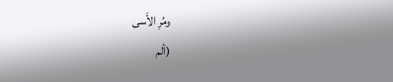ومُرِ الأَسى
(ألم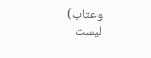وعتاب)
ليست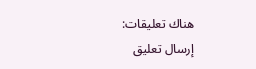هناك تعليقات:
إرسال تعليق